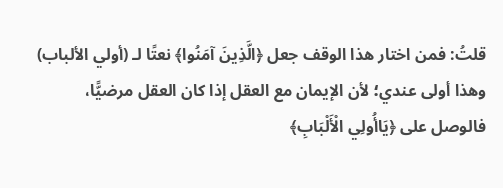قلتُ: فمن اختار هذا الوقف جعل ﴿الَّذِينَ آمَنُوا﴾ نعتًا لـ (أولي الألباب) وهذا أولى عندي؛ لأن الإيمان مع العقل إذا كان العقل مرضيًّا، فالوصل على ﴿يَاأُولِي الْأَلْبَابِ﴾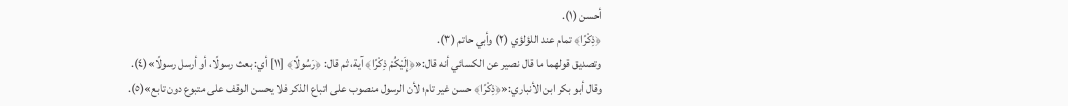أحسن (١).
﴿ذِكْرًا﴾ تمام عند اللؤلؤي (٢) وأبي حاتم (٣).
وتصديق قولهما ما قال نصير عن الكسائي أنه قال:«﴿إِلَيْكُمْ ذِكْرًا﴾ آية، ثم قال: ﴿رَسُولًا﴾ [١١] أي: بعث رسولًا، أو أرسل رسولًا»(٤).
وقال أبو بكر ابن الأنباري:«﴿ذِكْرًا﴾ حسن غير تام؛ لأن الرسول منصوب على اتباع الذكر فلا يحسن الوقف على متبوع دون تابع»(٥).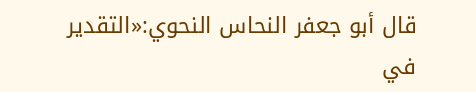قال أبو جعفر النحاس النحوي:«التقدير في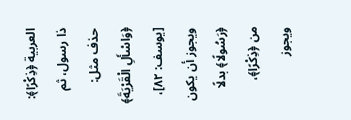العربية ﴿ذِكْرًا﴾: ذا رسول، ثم حذف مثل: ﴿وَاسْأَلِ الْقَرْيَةَ﴾ [يوسف: ٨٢]، ويجوز أن يكون ﴿رَسُولًا﴾ بدلًا من ﴿ذِكْرًا﴾، ويجوز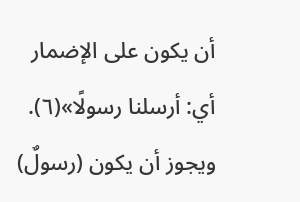أن يكون على الإضمار أي: أرسلنا رسولًا»(٦).
ويجوز أن يكون (رسولٌ)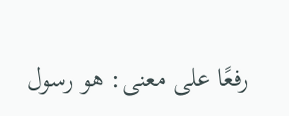رفعًا على معنى: هو رسول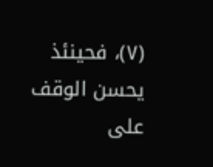(٧)، فحينئذ يحسن الوقف على